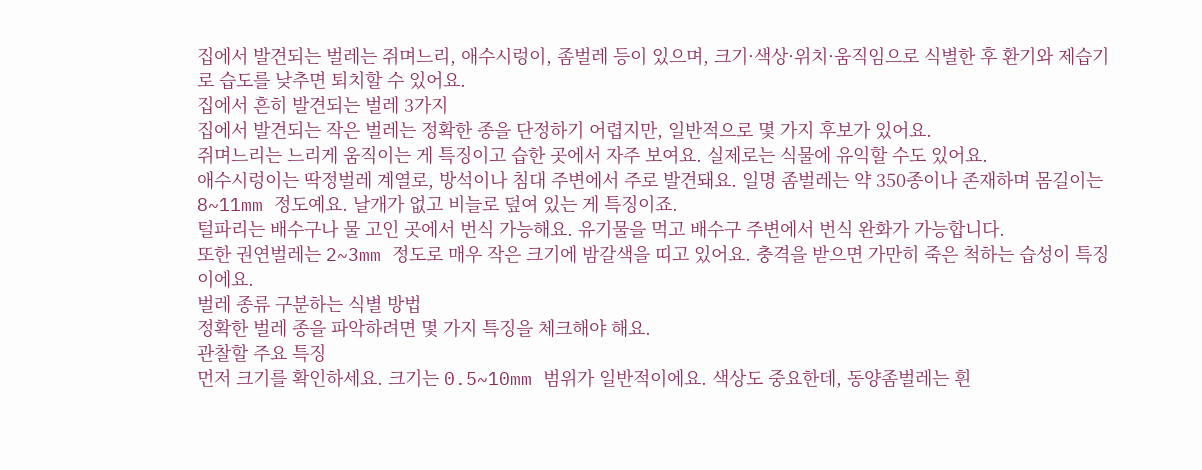집에서 발견되는 벌레는 쥐며느리, 애수시렁이, 좀벌레 등이 있으며, 크기·색상·위치·움직임으로 식별한 후 환기와 제습기로 습도를 낮추면 퇴치할 수 있어요.
집에서 흔히 발견되는 벌레 3가지
집에서 발견되는 작은 벌레는 정확한 종을 단정하기 어렵지만, 일반적으로 몇 가지 후보가 있어요.
쥐며느리는 느리게 움직이는 게 특징이고 습한 곳에서 자주 보여요. 실제로는 식물에 유익할 수도 있어요.
애수시렁이는 딱정벌레 계열로, 방석이나 침대 주변에서 주로 발견돼요. 일명 좀벌레는 약 350종이나 존재하며 몸길이는 8~11mm 정도예요. 날개가 없고 비늘로 덮여 있는 게 특징이죠.
털파리는 배수구나 물 고인 곳에서 번식 가능해요. 유기물을 먹고 배수구 주변에서 번식 완화가 가능합니다.
또한 권연벌레는 2~3mm 정도로 매우 작은 크기에 밤갈색을 띠고 있어요. 충격을 받으면 가만히 죽은 척하는 습성이 특징이에요.
벌레 종류 구분하는 식별 방법
정확한 벌레 종을 파악하려면 몇 가지 특징을 체크해야 해요.
관찰할 주요 특징
먼저 크기를 확인하세요. 크기는 0.5~10mm 범위가 일반적이에요. 색상도 중요한데, 동양좀벌레는 흰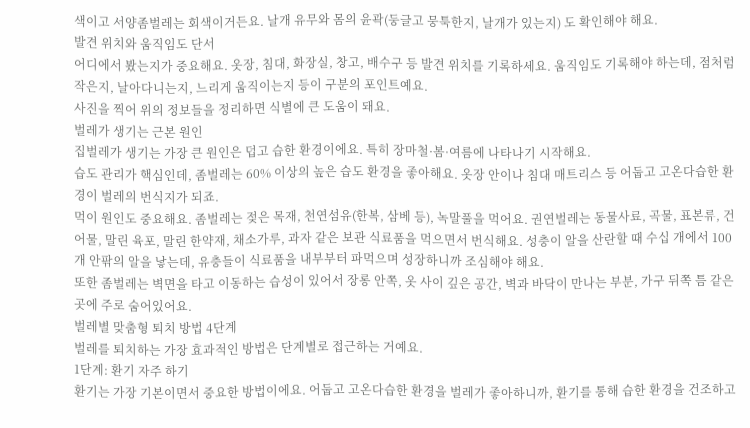색이고 서양좀벌레는 회색이거든요. 날개 유무와 몸의 윤곽(둥글고 뭉툭한지, 날개가 있는지) 도 확인해야 해요.
발견 위치와 움직임도 단서
어디에서 봤는지가 중요해요. 옷장, 침대, 화장실, 창고, 배수구 등 발견 위치를 기록하세요. 움직임도 기록해야 하는데, 점처럼 작은지, 날아다니는지, 느리게 움직이는지 등이 구분의 포인트예요.
사진을 찍어 위의 정보들을 정리하면 식별에 큰 도움이 돼요.
벌레가 생기는 근본 원인
집벌레가 생기는 가장 큰 원인은 덥고 습한 환경이에요. 특히 장마철·봄·여름에 나타나기 시작해요.
습도 관리가 핵심인데, 좀벌레는 60% 이상의 높은 습도 환경을 좋아해요. 옷장 안이나 침대 매트리스 등 어둡고 고온다습한 환경이 벌레의 번식지가 되죠.
먹이 원인도 중요해요. 좀벌레는 젖은 목재, 천연섬유(한복, 삼베 등), 녹말풀을 먹어요. 권연벌레는 동물사료, 곡물, 표본류, 건어물, 말린 육포, 말린 한약재, 채소가루, 과자 같은 보관 식료품을 먹으면서 번식해요. 성충이 알을 산란할 때 수십 개에서 100개 안팎의 알을 낳는데, 유충들이 식료품을 내부부터 파먹으며 성장하니까 조심해야 해요.
또한 좀벌레는 벽면을 타고 이동하는 습성이 있어서 장롱 안쪽, 옷 사이 깊은 공간, 벽과 바닥이 만나는 부분, 가구 뒤쪽 틈 같은 곳에 주로 숨어있어요.
벌레별 맞춤형 퇴치 방법 4단계
벌레를 퇴치하는 가장 효과적인 방법은 단계별로 접근하는 거예요.
1단계: 환기 자주 하기
환기는 가장 기본이면서 중요한 방법이에요. 어둡고 고온다습한 환경을 벌레가 좋아하니까, 환기를 통해 습한 환경을 건조하고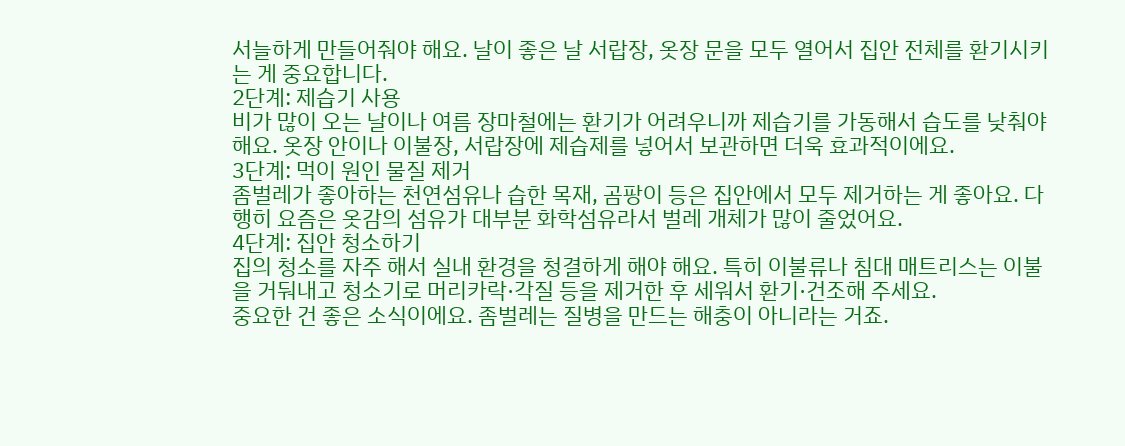서늘하게 만들어줘야 해요. 날이 좋은 날 서랍장, 옷장 문을 모두 열어서 집안 전체를 환기시키는 게 중요합니다.
2단계: 제습기 사용
비가 많이 오는 날이나 여름 장마철에는 환기가 어려우니까 제습기를 가동해서 습도를 낮춰야 해요. 옷장 안이나 이불장, 서랍장에 제습제를 넣어서 보관하면 더욱 효과적이에요.
3단계: 먹이 원인 물질 제거
좀벌레가 좋아하는 천연섬유나 습한 목재, 곰팡이 등은 집안에서 모두 제거하는 게 좋아요. 다행히 요즘은 옷감의 섬유가 대부분 화학섬유라서 벌레 개체가 많이 줄었어요.
4단계: 집안 청소하기
집의 청소를 자주 해서 실내 환경을 청결하게 해야 해요. 특히 이불류나 침대 매트리스는 이불을 거둬내고 청소기로 머리카락·각질 등을 제거한 후 세워서 환기·건조해 주세요.
중요한 건 좋은 소식이에요. 좀벌레는 질병을 만드는 해충이 아니라는 거죠.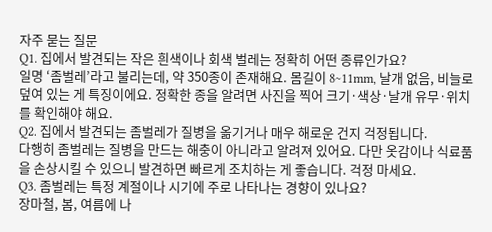자주 묻는 질문
Q1. 집에서 발견되는 작은 흰색이나 회색 벌레는 정확히 어떤 종류인가요?
일명 ‘좀벌레’라고 불리는데, 약 350종이 존재해요. 몸길이 8~11mm, 날개 없음, 비늘로 덮여 있는 게 특징이에요. 정확한 종을 알려면 사진을 찍어 크기·색상·날개 유무·위치를 확인해야 해요.
Q2. 집에서 발견되는 좀벌레가 질병을 옮기거나 매우 해로운 건지 걱정됩니다.
다행히 좀벌레는 질병을 만드는 해충이 아니라고 알려져 있어요. 다만 옷감이나 식료품을 손상시킬 수 있으니 발견하면 빠르게 조치하는 게 좋습니다. 걱정 마세요.
Q3. 좀벌레는 특정 계절이나 시기에 주로 나타나는 경향이 있나요?
장마철, 봄, 여름에 나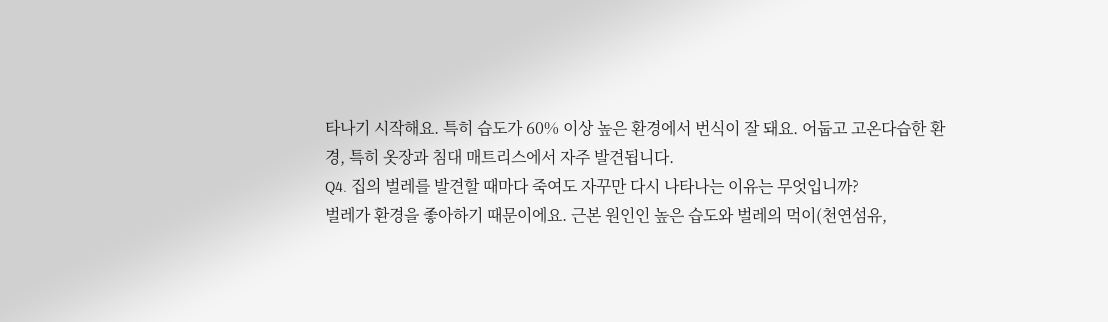타나기 시작해요. 특히 습도가 60% 이상 높은 환경에서 번식이 잘 돼요. 어둡고 고온다습한 환경, 특히 옷장과 침대 매트리스에서 자주 발견됩니다.
Q4. 집의 벌레를 발견할 때마다 죽여도 자꾸만 다시 나타나는 이유는 무엇입니까?
벌레가 환경을 좋아하기 때문이에요. 근본 원인인 높은 습도와 벌레의 먹이(천연섬유,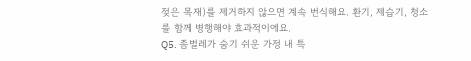젖은 목재)를 제거하지 않으면 계속 번식해요. 환기, 제습기, 청소를 함께 병행해야 효과적이에요.
Q5. 좀벌레가 숨기 쉬운 가정 내 특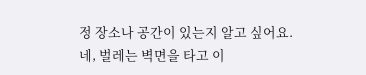정 장소나 공간이 있는지 알고 싶어요.
네, 벌레는 벽면을 타고 이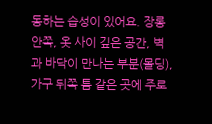동하는 습성이 있어요. 장롱 안쪽, 옷 사이 깊은 공간, 벽과 바닥이 만나는 부분(몰딩), 가구 뒤쪽 틈 같은 곳에 주로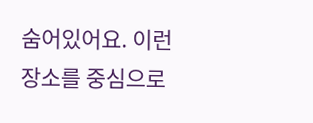숨어있어요. 이런 장소를 중심으로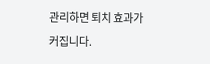관리하면 퇴치 효과가 커집니다.